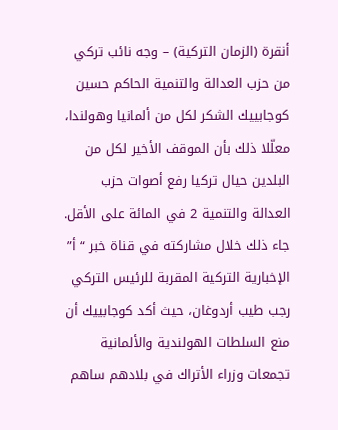أنقرة (الزمان التركية) – وجه نائب تركي من حزب العدالة والتنمية الحاكم حسين كوجابييك الشكر لكل من ألمانيا وهولندا، معلّلا ذلك بأن الموقف الأخير لكل من البلدين حيال تركيا رفع أصوات حزب العدالة والتنمية 2 في المائة على الأقل.
جاء ذلك خلال مشاركته في قناة خبر “أ” الإخبارية التركية المقربة للرئيس التركي رجب طيب أردوغان، حيث أكد كوجابييك أن منع السلطات الهولندية والألمانية تجمعات وزراء الأتراك في بلادهم ساهم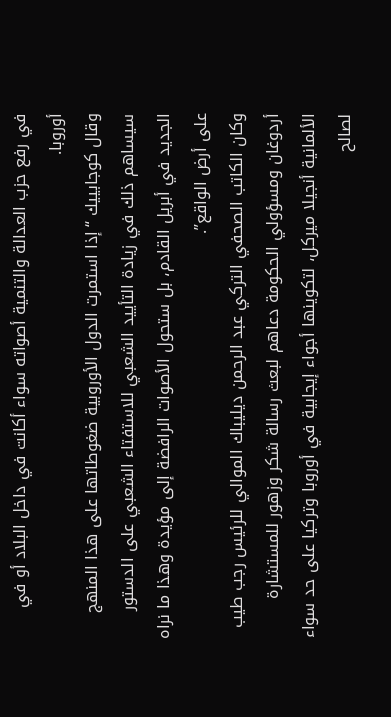في رفع حزب العدالة والتنمية أصواته سواء أكانت في داخل البلاد أو في أوروبا.
وقال كوجابييك “إذا استمرت الدول الأوروبية ضغوطاتها على هذا المنهج سيساهم ذلك في زيادة التأييد الشعبي للاستفتاء الشعبي على الدستور الجديد في أبريل القادم، بل ستحول الأصوات الرافضة إلى مؤيدة وهذا ما نراه على أرض الواقع”.
وكان الكاتب الصحفي التركي عبد الرحمن ديليباك الموالي للرئيس رجب طيب أردوغان ومسؤولي الحكومة دعاهم لبعث رسالة شكر وزهور للمستشارة الألمانية أنجيلا ميركل، لتكوينها أجواء إيجابية في أوروبا وتركيا على حد سواء لصالح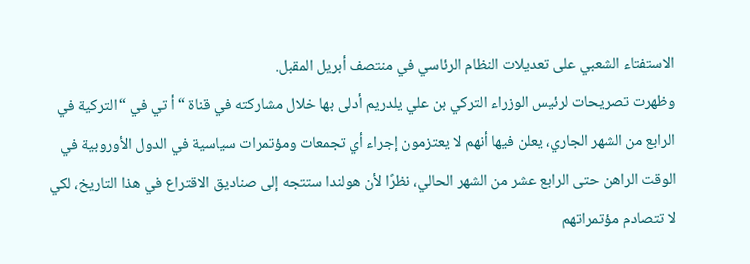الاستفتاء الشعبي على تعديلات النظام الرئاسي في منتصف أبريل المقبل.
وظهرت تصريحات لرئيس الوزراء التركي بن علي يلدريم أدلى بها خلال مشاركته في قناة “أ تي في “التركية في الرابع من الشهر الجاري، يعلن فيها أنهم لا يعتزمون إجراء أي تجمعات ومؤتمرات سياسية في الدول الأوروبية في الوقت الراهن حتى الرابع عشر من الشهر الحالي، نظرًا لأن هولندا ستتجه إلى صناديق الاقتراع في هذا التاريخ، لكي لا تتصادم مؤتمراتهم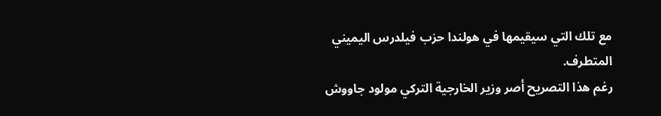مع تلك التي سيقيمها في هولندا حزب فيلدرس اليميني المتطرف.
رغم هذا التصريح أصر وزير الخارجية التركي مولود جاووش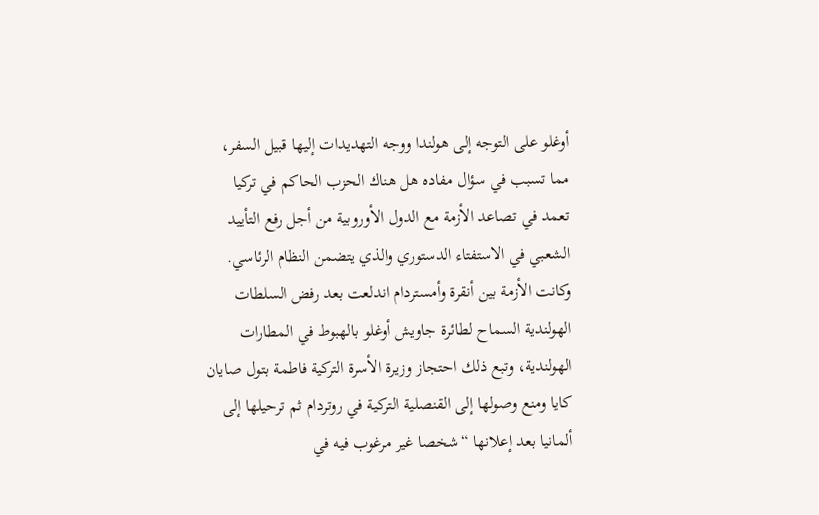أوغلو على التوجه إلى هولندا ووجه التهديدات إليها قبيل السفر، مما تسبب في سؤال مفاده هل هناك الحزب الحاكم في تركيا تعمد في تصاعد الأزمة مع الدول الأوروبية من أجل رفع التأييد الشعبي في الاستفتاء الدستوري والذي يتضمن النظام الرئاسي.
وكانت الأزمة بين أنقرة وأمستردام اندلعت بعد رفض السلطات الهولندية السماح لطائرة جاويش أوغلو بالهبوط في المطارات الهولندية، وتبع ذلك احتجاز وزيرة الأسرة التركية فاطمة بتول صايان كايا ومنع وصولها إلى القنصلية التركية في روتردام ثم ترحيلها إلى ألمانيا بعد إعلانها “شخصا غير مرغوب فيه في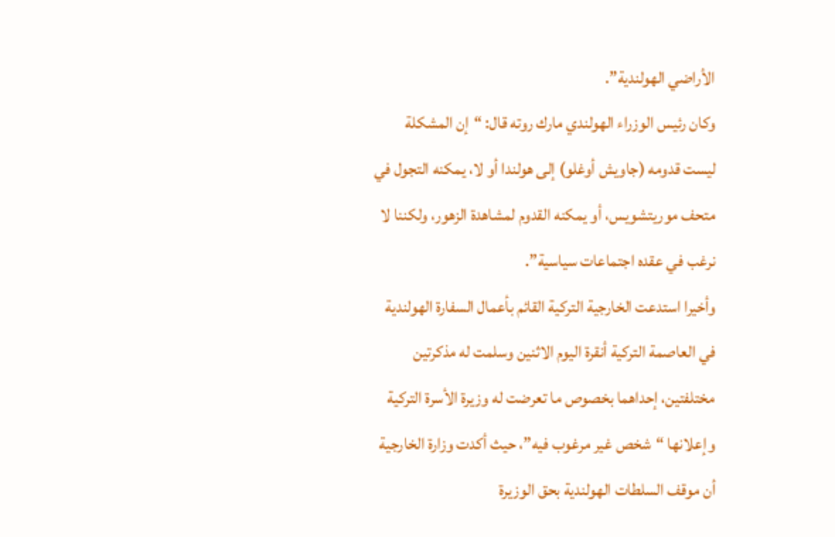الأراضي الهولندية”.
وكان رئيس الوزراء الهولندي مارك روته قال: “إن المشكلة ليست قدومه (جاويش أوغلو) إلى هولندا أو لا، يمكنه التجول في متحف موريتشويس، أو يمكنه القدوم لمشاهدة الزهور، ولكننا لا نرغب في عقده اجتماعات سياسية”.
وأخيرا استدعت الخارجية التركية القائم بأعمال السفارة الهولندية في العاصمة التركية أنقرة اليوم الاثنين وسلمت له مذكرتين مختلفتين، إحداهما بخصوص ما تعرضت له وزيرة الأسرة التركية وإعلانها “شخص غير مرغوب فيه”، حيث أكدت وزارة الخارجية أن موقف السلطات الهولندية بحق الوزيرة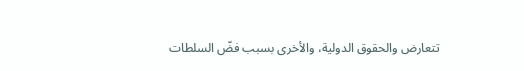تتعارض والحقوق الدولية، والأخرى بسبب فضّ السلطات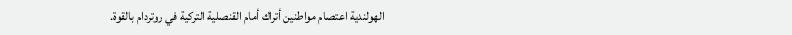الهولندية اعتصام مواطنين أتراك أمام القنصلية التركية في روتردام بالقوة.